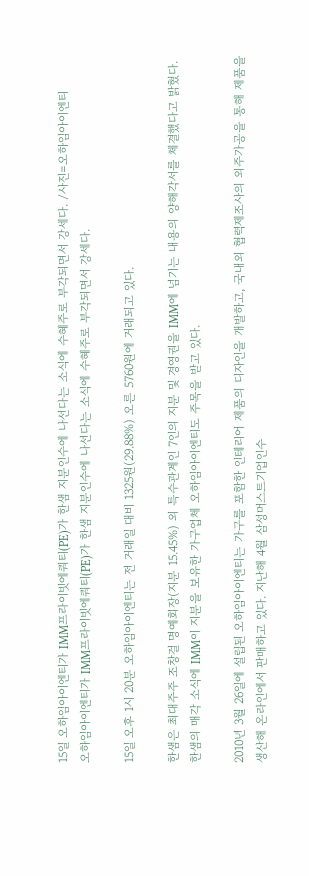15일 오하임아이엔티가 IMM프라이빗에쿼티(PE)가 한샘 지분인수에 나선다는 소식에 수혜주로 부각되면서 강세다. /사진=오하임아이엔티
오하임아이엔티가 IMM프라이빗에쿼티(PE)가 한샘 지분인수에 나선다는 소식에 수혜주로 부각되면서 강세다.

15일 오후 1시 20분 오하임아이엔티는 전 거래일 대비 1325원(29.88%) 오른 5760원에 거래되고 있다.

한샘은 최대주주 조창걸 명예회장(지분 15.45%) 외 특수관계인 7인의 지분 및 경영권을 IMM에 넘기는 내용의 양해각서를 체결했다고 밝혔다. 한샘의 매각 소식에 IMM이 지분을 보유한 가구업체 오하임아이엔티도 주목을 받고 있다.

2010년 3월 26일에 설립된 오하임아이엔티는 가구를 포함한 인테리어 제품의 디자인을 개발하고, 국내외 협력제조사의 외주가공을 통해 제품을 생산해 온라인에서 판매하고 있다. 지난해 4월 삼성머스트기업인수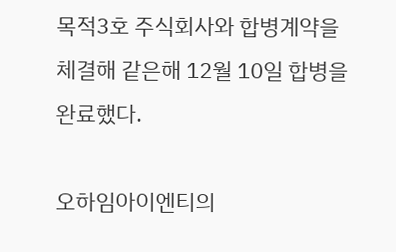목적3호 주식회사와 합병계약을 체결해 같은해 12월 10일 합병을 완료했다.

오하임아이엔티의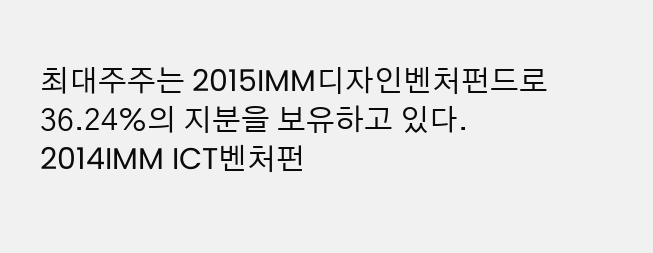최대주주는 2015IMM디자인벤처펀드로 36.24%의 지분을 보유하고 있다. 2014IMM ICT벤처펀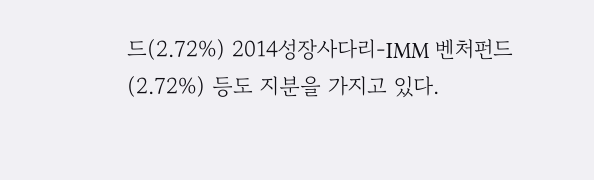드(2.72%) 2014성장사다리-IMM 벤처펀드(2.72%) 등도 지분을 가지고 있다.